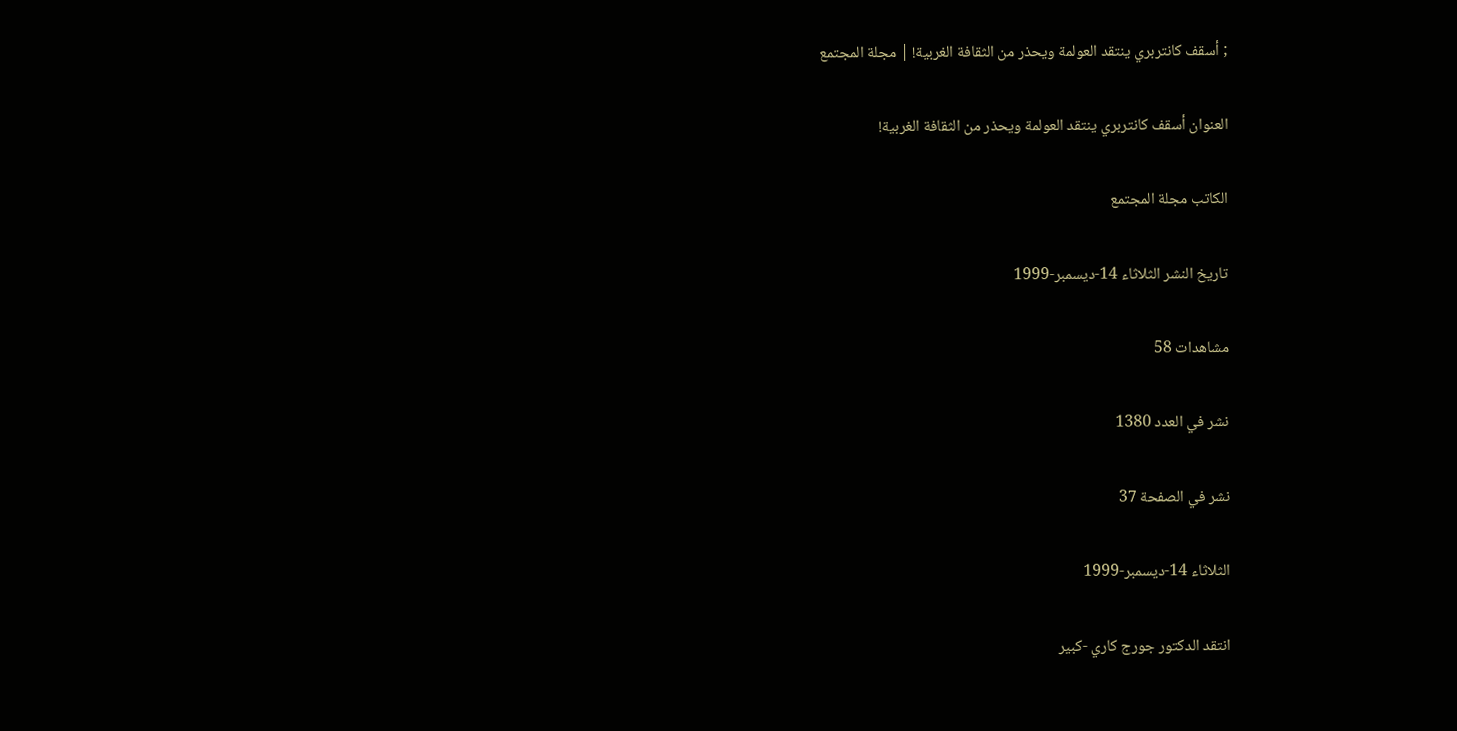; أسقف كانتربري ينتقد العولمة ويحذر من الثقافة الغربية! | مجلة المجتمع

العنوان أسقف كانتربري ينتقد العولمة ويحذر من الثقافة الغربية!

الكاتب مجلة المجتمع

تاريخ النشر الثلاثاء 14-ديسمبر-1999

مشاهدات 58

نشر في العدد 1380

نشر في الصفحة 37

الثلاثاء 14-ديسمبر-1999

انتقد الدكتور جورج كاري -كبير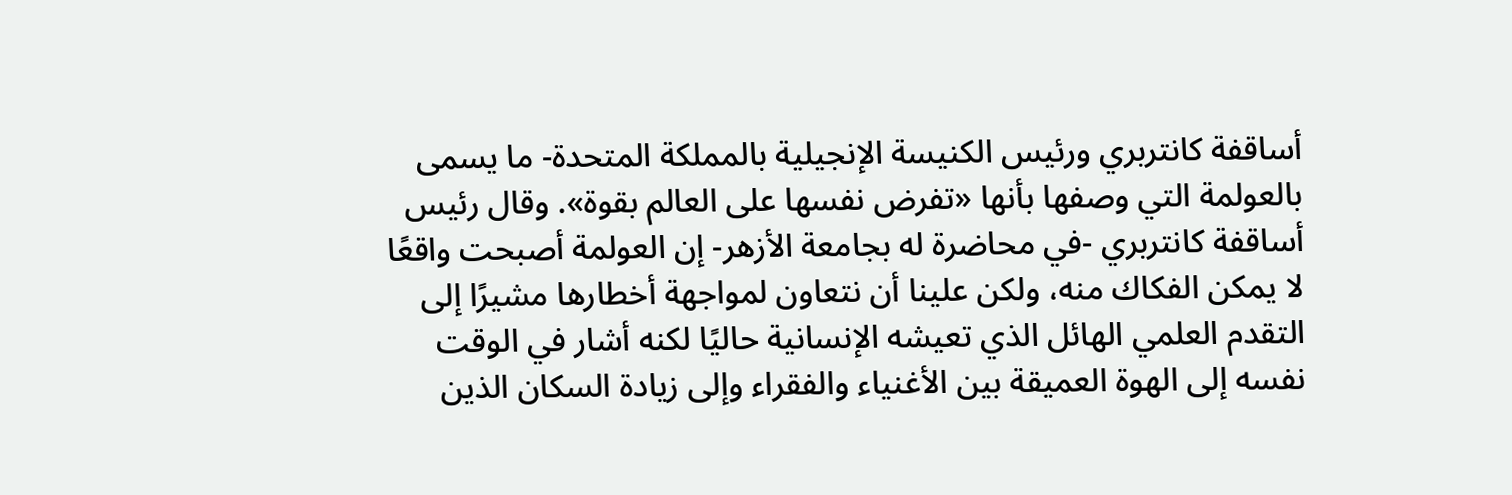أساقفة كانتربري ورئيس الكنيسة الإنجيلية بالمملكة المتحدة- ما يسمى بالعولمة التي وصفها بأنها «تفرض نفسها على العالم بقوة». وقال رئيس أساقفة كانتربري -في محاضرة له بجامعة الأزهر- إن العولمة أصبحت واقعًا لا يمكن الفكاك منه، ولكن علينا أن نتعاون لمواجهة أخطارها مشيرًا إلى التقدم العلمي الهائل الذي تعيشه الإنسانية حاليًا لكنه أشار في الوقت نفسه إلى الهوة العميقة بين الأغنياء والفقراء وإلى زيادة السكان الذين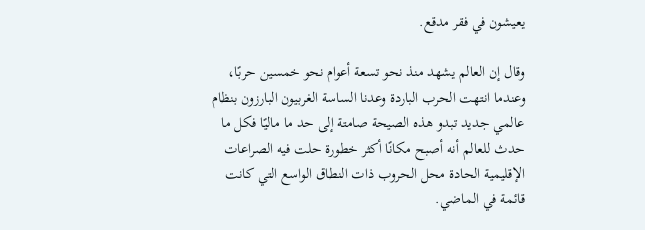يعيشون في فقر مدقع.

وقال إن العالم يشهد منذ نحو تسعة أعوام نحو خمسين حربًا، وعندما انتهت الحرب الباردة وعدنا الساسة الغربيون البارزون بنظام عالمي جديد تبدو هذه الصيحة صامتة إلى حد ما ماليًا فكل ما حدث للعالم أنه أصبح مكانًا أكثر خطورة حلت فيه الصراعات الإقليمية الحادة محل الحروب ذات النطاق الواسع التي كانت قائمة في الماضي.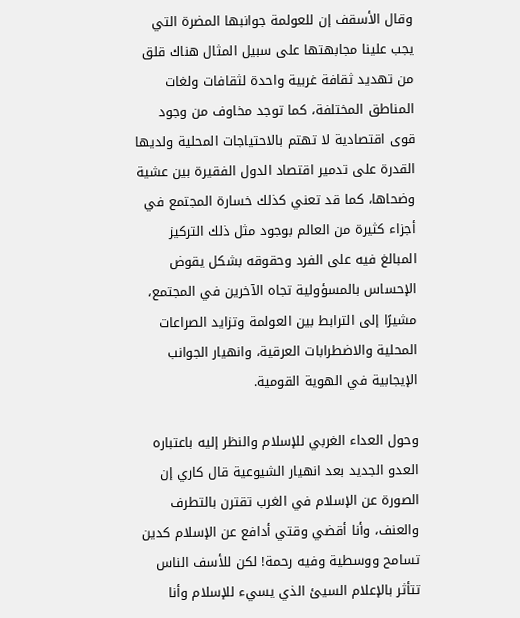وقال الأسقف إن للعولمة جوانبها المضرة التي يجب علينا مجابهتها على سبيل المثال هناك قلق من تهديد ثقافة غربية واحدة لثقافات ولغات المناطق المختلفة، كما توجد مخاوف من وجود قوى اقتصادية لا تهتم بالاحتياجات المحلية ولديها القدرة على تدمير اقتصاد الدول الفقيرة بين عشية وضحاها، كما قد تعني كذلك خسارة المجتمع في أجزاء كثيرة من العالم بوجود مثل ذلك التركيز المبالغ فيه على الفرد وحقوقه بشكل يقوض الإحساس بالمسؤولية تجاه الآخرين في المجتمع، مشيرًا إلى الترابط بين العولمة وتزايد الصراعات المحلية والاضطرابات العرقية، وانهيار الجوانب الإيجابية في الهوية القومية.

وحول العداء الغربي للإسلام والنظر إليه باعتباره العدو الجديد بعد انهيار الشيوعية قال كاري إن الصورة عن الإسلام في الغرب تقترن بالتطرف والعنف، وأنا أقضي وقتي أدافع عن الإسلام كدين تسامح ووسطية وفيه رحمة! لكن للأسف الناس تتأثر بالإعلام السيئ الذي يسيء للإسلام وأنا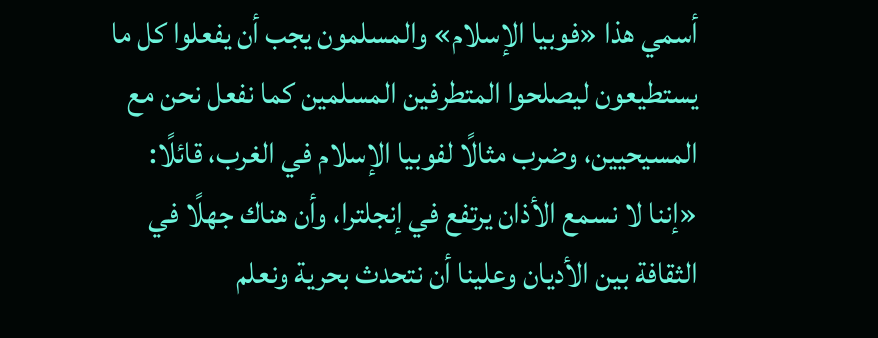أسمي هذا «فوبيا الإسلام» والمسلمون يجب أن يفعلوا كل ما يستطيعون ليصلحوا المتطرفين المسلمين كما نفعل نحن مع المسيحيين، وضرب مثالًا لفوبيا الإسلام في الغرب، قائلًا: «إننا لا نسمع الأذان يرتفع في إنجلترا، وأن هناك جهلًا في الثقافة بين الأديان وعلينا أن نتحدث بحرية ونعلم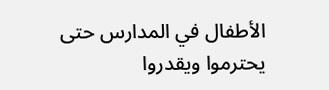الأطفال في المدارس حتى يحترموا ويقدروا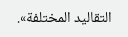التقاليد المختلفة».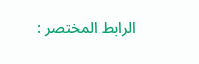الرابط المختصر :